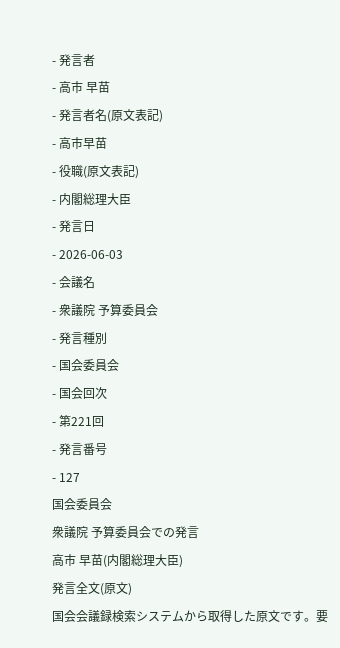- 発言者
- 高市 早苗
- 発言者名(原文表記)
- 高市早苗
- 役職(原文表記)
- 内閣総理大臣
- 発言日
- 2026-06-03
- 会議名
- 衆議院 予算委員会
- 発言種別
- 国会委員会
- 国会回次
- 第221回
- 発言番号
- 127
国会委員会
衆議院 予算委員会での発言
高市 早苗(内閣総理大臣)
発言全文(原文)
国会会議録検索システムから取得した原文です。要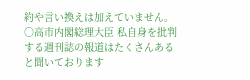約や言い換えは加えていません。
○高市内閣総理大臣 私自身を批判する週刊誌の報道はたくさんあると聞いております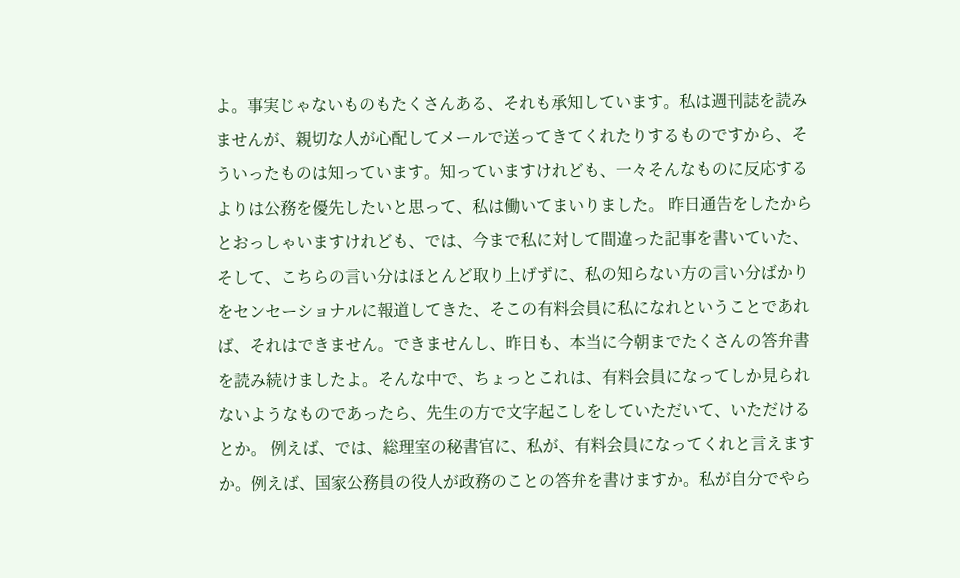よ。事実じゃないものもたくさんある、それも承知しています。私は週刊誌を読みませんが、親切な人が心配してメールで送ってきてくれたりするものですから、そういったものは知っています。知っていますけれども、一々そんなものに反応するよりは公務を優先したいと思って、私は働いてまいりました。 昨日通告をしたからとおっしゃいますけれども、では、今まで私に対して間違った記事を書いていた、そして、こちらの言い分はほとんど取り上げずに、私の知らない方の言い分ばかりをセンセーショナルに報道してきた、そこの有料会員に私になれということであれば、それはできません。できませんし、昨日も、本当に今朝までたくさんの答弁書を読み続けましたよ。そんな中で、ちょっとこれは、有料会員になってしか見られないようなものであったら、先生の方で文字起こしをしていただいて、いただけるとか。 例えば、では、総理室の秘書官に、私が、有料会員になってくれと言えますか。例えば、国家公務員の役人が政務のことの答弁を書けますか。私が自分でやら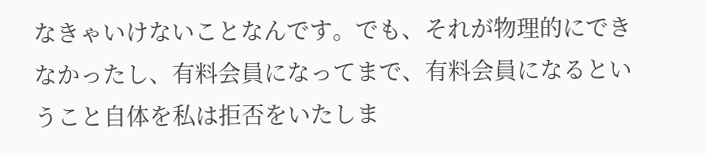なきゃいけないことなんです。でも、それが物理的にできなかったし、有料会員になってまで、有料会員になるということ自体を私は拒否をいたしま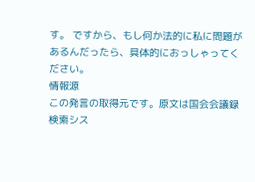す。 ですから、もし何か法的に私に問題があるんだったら、具体的におっしゃってください。
情報源
この発言の取得元です。原文は国会会議録検索シス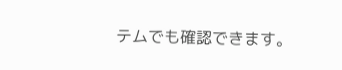テムでも確認できます。